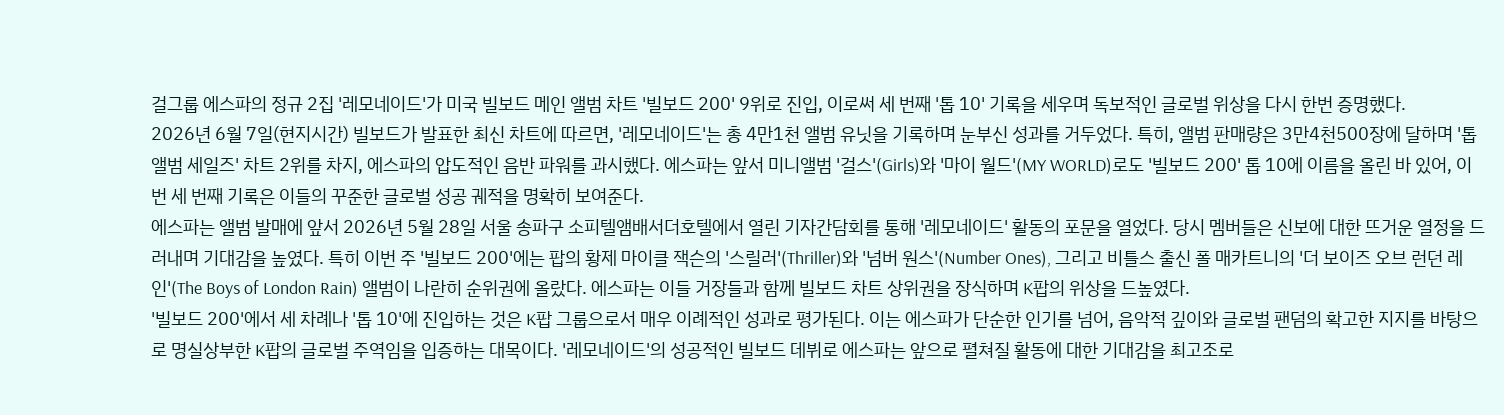걸그룹 에스파의 정규 2집 '레모네이드'가 미국 빌보드 메인 앨범 차트 '빌보드 200' 9위로 진입, 이로써 세 번째 '톱 10' 기록을 세우며 독보적인 글로벌 위상을 다시 한번 증명했다.
2026년 6월 7일(현지시간) 빌보드가 발표한 최신 차트에 따르면, '레모네이드'는 총 4만1천 앨범 유닛을 기록하며 눈부신 성과를 거두었다. 특히, 앨범 판매량은 3만4천500장에 달하며 '톱 앨범 세일즈' 차트 2위를 차지, 에스파의 압도적인 음반 파워를 과시했다. 에스파는 앞서 미니앨범 '걸스'(Girls)와 '마이 월드'(MY WORLD)로도 '빌보드 200' 톱 10에 이름을 올린 바 있어, 이번 세 번째 기록은 이들의 꾸준한 글로벌 성공 궤적을 명확히 보여준다.
에스파는 앨범 발매에 앞서 2026년 5월 28일 서울 송파구 소피텔앰배서더호텔에서 열린 기자간담회를 통해 '레모네이드' 활동의 포문을 열었다. 당시 멤버들은 신보에 대한 뜨거운 열정을 드러내며 기대감을 높였다. 특히 이번 주 '빌보드 200'에는 팝의 황제 마이클 잭슨의 '스릴러'(Thriller)와 '넘버 원스'(Number Ones), 그리고 비틀스 출신 폴 매카트니의 '더 보이즈 오브 런던 레인'(The Boys of London Rain) 앨범이 나란히 순위권에 올랐다. 에스파는 이들 거장들과 함께 빌보드 차트 상위권을 장식하며 K팝의 위상을 드높였다.
'빌보드 200'에서 세 차례나 '톱 10'에 진입하는 것은 K팝 그룹으로서 매우 이례적인 성과로 평가된다. 이는 에스파가 단순한 인기를 넘어, 음악적 깊이와 글로벌 팬덤의 확고한 지지를 바탕으로 명실상부한 K팝의 글로벌 주역임을 입증하는 대목이다. '레모네이드'의 성공적인 빌보드 데뷔로 에스파는 앞으로 펼쳐질 활동에 대한 기대감을 최고조로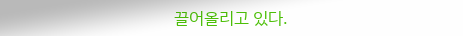끌어올리고 있다.